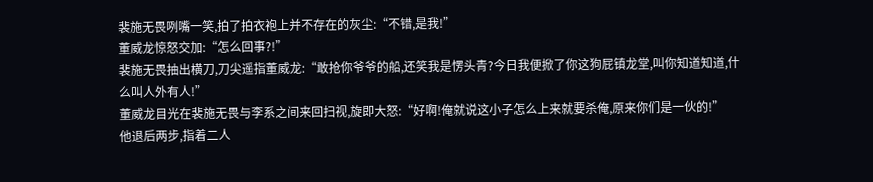裴施无畏咧嘴一笑,拍了拍衣袍上并不存在的灰尘:“不错,是我!”
董威龙惊怒交加:“怎么回事?!”
裴施无畏抽出横刀,刀尖遥指董威龙:“敢抢你爷爷的船,还笑我是愣头青?今日我便掀了你这狗屁镇龙堂,叫你知道知道,什么叫人外有人!”
董威龙目光在裴施无畏与李系之间来回扫视,旋即大怒:“好啊!俺就说这小子怎么上来就要杀俺,原来你们是一伙的!”
他退后两步,指着二人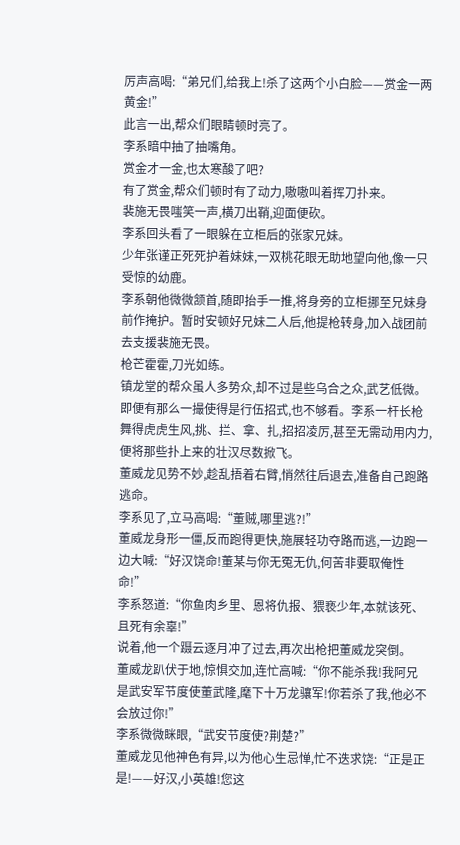厉声高喝:“弟兄们,给我上!杀了这两个小白脸——赏金一两黄金!”
此言一出,帮众们眼睛顿时亮了。
李系暗中抽了抽嘴角。
赏金才一金,也太寒酸了吧?
有了赏金,帮众们顿时有了动力,嗷嗷叫着挥刀扑来。
裴施无畏嗤笑一声,横刀出鞘,迎面便砍。
李系回头看了一眼躲在立柜后的张家兄妹。
少年张谨正死死护着妹妹,一双桃花眼无助地望向他,像一只受惊的幼鹿。
李系朝他微微颔首,随即抬手一推,将身旁的立柜挪至兄妹身前作掩护。暂时安顿好兄妹二人后,他提枪转身,加入战团前去支援裴施无畏。
枪芒霍霍,刀光如练。
镇龙堂的帮众虽人多势众,却不过是些乌合之众,武艺低微。即便有那么一撮使得是行伍招式,也不够看。李系一杆长枪舞得虎虎生风,挑、拦、拿、扎,招招凌厉,甚至无需动用内力,便将那些扑上来的壮汉尽数掀飞。
董威龙见势不妙,趁乱捂着右臂,悄然往后退去,准备自己跑路逃命。
李系见了,立马高喝:“董贼,哪里逃?!”
董威龙身形一僵,反而跑得更快,施展轻功夺路而逃,一边跑一边大喊:“好汉饶命!董某与你无冤无仇,何苦非要取俺性命!”
李系怒道:“你鱼肉乡里、恩将仇报、猥亵少年,本就该死、且死有余辜!”
说着,他一个蹑云逐月冲了过去,再次出枪把董威龙突倒。
董威龙趴伏于地,惊惧交加,连忙高喊:“你不能杀我!我阿兄是武安军节度使董武隆,麾下十万龙骧军!你若杀了我,他必不会放过你!”
李系微微眯眼,“武安节度使?荆楚?”
董威龙见他神色有异,以为他心生忌惮,忙不迭求饶:“正是正是!——好汉,小英雄!您这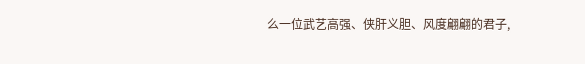么一位武艺高强、侠肝义胆、风度翩翩的君子,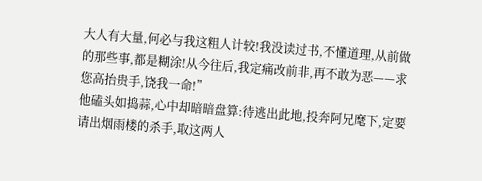大人有大量,何必与我这粗人计较!我没读过书,不懂道理,从前做的那些事,都是糊涂!从今往后,我定痛改前非,再不敢为恶——求您高抬贵手,饶我一命!”
他磕头如捣蒜,心中却暗暗盘算:待逃出此地,投奔阿兄麾下,定要请出烟雨楼的杀手,取这两人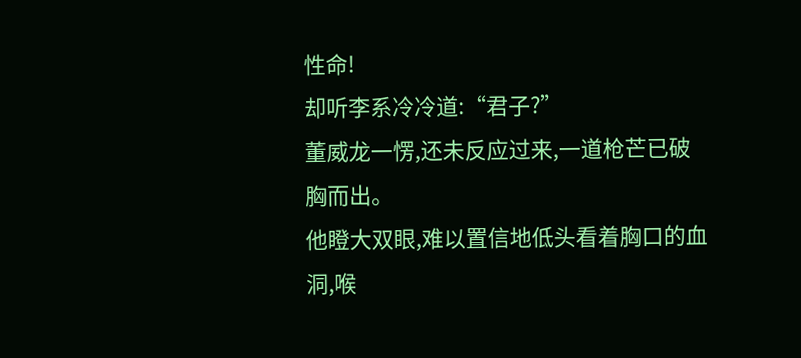性命!
却听李系冷冷道:“君子?”
董威龙一愣,还未反应过来,一道枪芒已破胸而出。
他瞪大双眼,难以置信地低头看着胸口的血洞,喉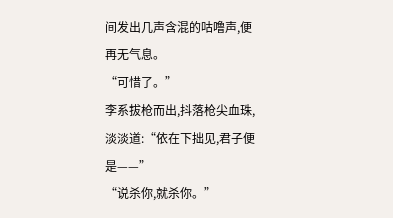间发出几声含混的咕噜声,便再无气息。
“可惜了。”
李系拔枪而出,抖落枪尖血珠,淡淡道:“依在下拙见,君子便是——”
“说杀你,就杀你。”